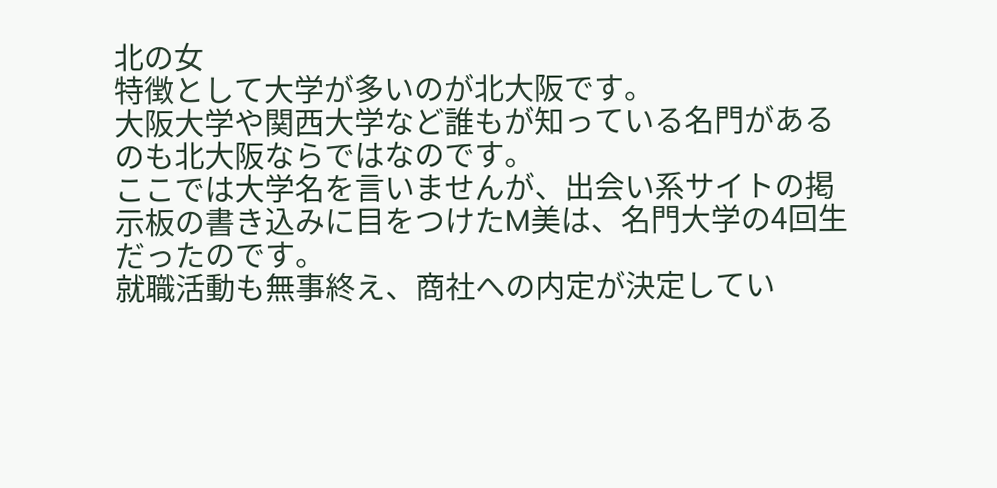北の女
特徴として大学が多いのが北大阪です。
大阪大学や関西大学など誰もが知っている名門があるのも北大阪ならではなのです。
ここでは大学名を言いませんが、出会い系サイトの掲示板の書き込みに目をつけたM美は、名門大学の4回生だったのです。
就職活動も無事終え、商社への内定が決定してい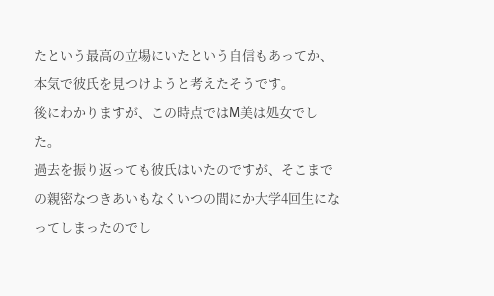たという最高の立場にいたという自信もあってか、本気で彼氏を見つけようと考えたそうです。
後にわかりますが、この時点ではM美は処女でした。
過去を振り返っても彼氏はいたのですが、そこまでの親密なつきあいもなくいつの間にか大学4回生になってしまったのでし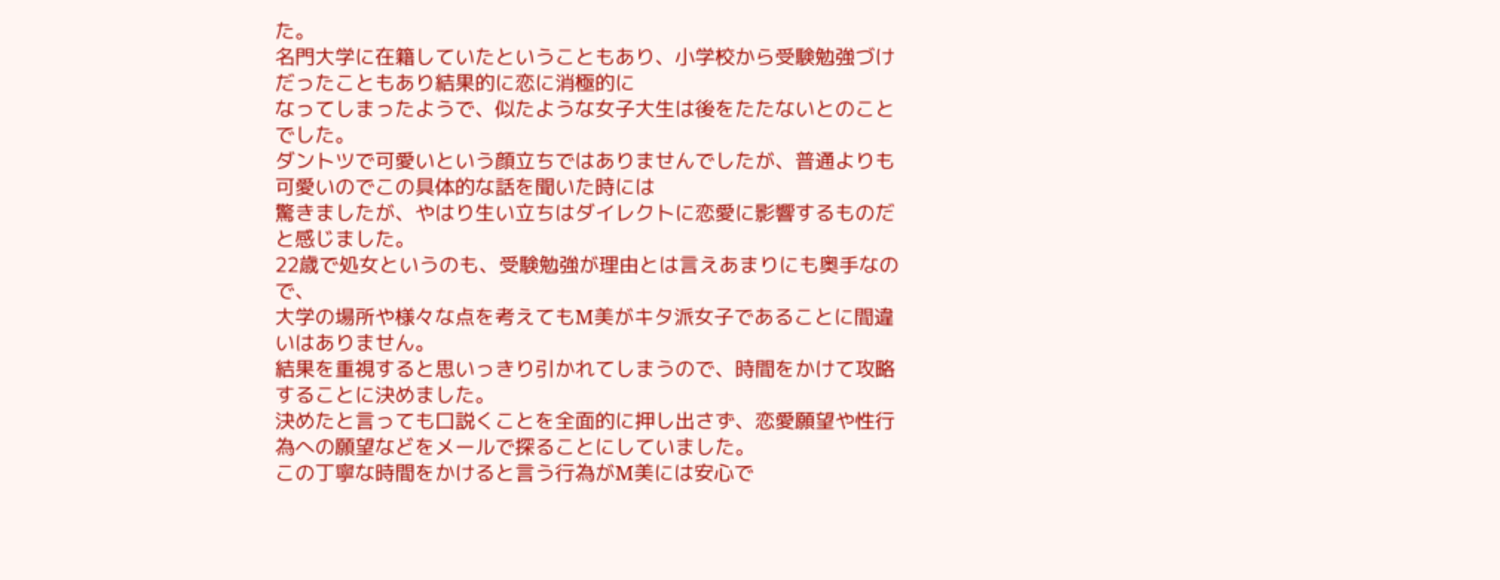た。
名門大学に在籍していたということもあり、小学校から受験勉強づけだったこともあり結果的に恋に消極的に
なってしまったようで、似たような女子大生は後をたたないとのことでした。
ダントツで可愛いという顔立ちではありませんでしたが、普通よりも可愛いのでこの具体的な話を聞いた時には
驚きましたが、やはり生い立ちはダイレクトに恋愛に影響するものだと感じました。
22歳で処女というのも、受験勉強が理由とは言えあまりにも奥手なので、
大学の場所や様々な点を考えてもM美がキタ派女子であることに間違いはありません。
結果を重視すると思いっきり引かれてしまうので、時間をかけて攻略することに決めました。
決めたと言っても口説くことを全面的に押し出さず、恋愛願望や性行為への願望などをメールで探ることにしていました。
この丁寧な時間をかけると言う行為がM美には安心で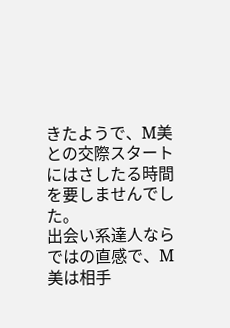きたようで、M美との交際スタートにはさしたる時間を要しませんでした。
出会い系達人ならではの直感で、M美は相手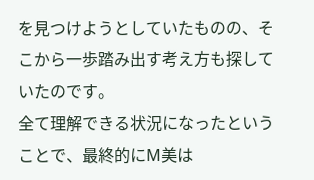を見つけようとしていたものの、そこから一歩踏み出す考え方も探していたのです。
全て理解できる状況になったということで、最終的にM美は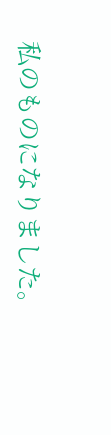私のものになりました。